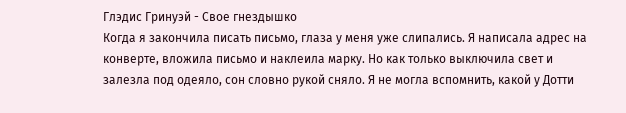Глэдис Гринуэй - Свое гнездышко
Когда я закончила писать письмо, глаза у меня уже слипались. Я написала адрес на конверте, вложила письмо и наклеила марку. Но как только выключила свет и залезла под одеяло, сон словно рукой сняло. Я не могла вспомнить, какой у Дотти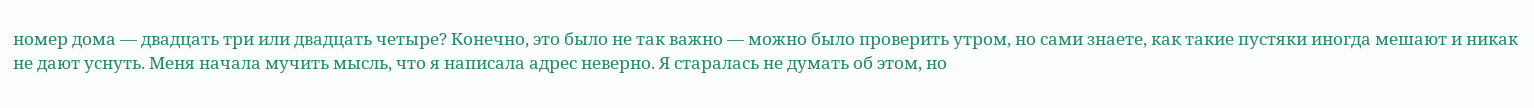номер дома — двадцать три или двадцать четыре? Конечно, это было не так важно — можно было проверить утром, но сами знаете, как такие пустяки иногда мешают и никак не дают уснуть. Меня начала мучить мысль, что я написала адрес неверно. Я старалась не думать об этом, но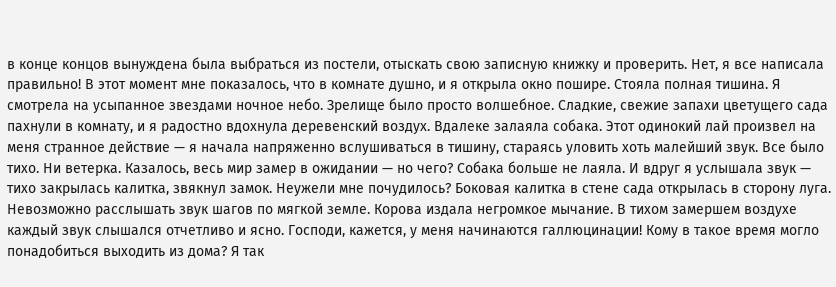в конце концов вынуждена была выбраться из постели, отыскать свою записную книжку и проверить. Нет, я все написала правильно! В этот момент мне показалось, что в комнате душно, и я открыла окно пошире. Стояла полная тишина. Я смотрела на усыпанное звездами ночное небо. Зрелище было просто волшебное. Сладкие, свежие запахи цветущего сада пахнули в комнату, и я радостно вдохнула деревенский воздух. Вдалеке залаяла собака. Этот одинокий лай произвел на меня странное действие — я начала напряженно вслушиваться в тишину, стараясь уловить хоть малейший звук. Все было тихо. Ни ветерка. Казалось, весь мир замер в ожидании — но чего? Собака больше не лаяла. И вдруг я услышала звук — тихо закрылась калитка, звякнул замок. Неужели мне почудилось? Боковая калитка в стене сада открылась в сторону луга. Невозможно расслышать звук шагов по мягкой земле. Корова издала негромкое мычание. В тихом замершем воздухе каждый звук слышался отчетливо и ясно. Господи, кажется, у меня начинаются галлюцинации! Кому в такое время могло понадобиться выходить из дома? Я так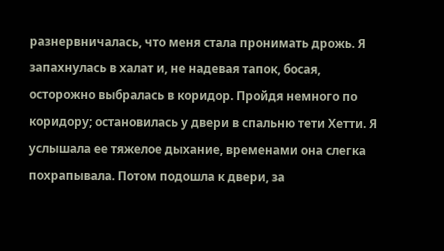разнервничалась, что меня стала пронимать дрожь. Я запахнулась в халат и, не надевая тапок, босая, осторожно выбралась в коридор. Пройдя немного по коридору; остановилась у двери в спальню тети Хетти. Я услышала ее тяжелое дыхание, временами она слегка похрапывала. Потом подошла к двери, за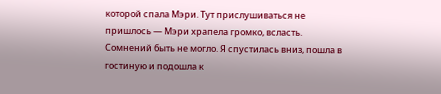которой спала Мэри. Тут прислушиваться не пришлось — Мэри храпела громко, всласть. Сомнений быть не могло. Я спустилась вниз, пошла в гостиную и подошла к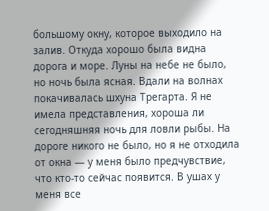большому окну, которое выходило на залив. Откуда хорошо была видна дорога и море. Луны на небе не было, но ночь была ясная. Вдали на волнах покачивалась шхуна Трегарта. Я не имела представления, хороша ли сегодняшняя ночь для ловли рыбы. На дороге никого не было, но я не отходила от окна — у меня было предчувствие, что кто-то сейчас появится. В ушах у меня все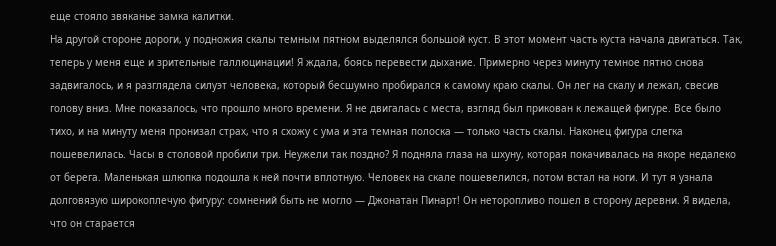еще стояло звяканье замка калитки.
На другой стороне дороги, у подножия скалы темным пятном выделялся большой куст. В этот момент часть куста начала двигаться. Так, теперь у меня еще и зрительные галлюцинации! Я ждала, боясь перевести дыхание. Примерно через минуту темное пятно снова задвигалось, и я разглядела силуэт человека, который бесшумно пробирался к самому краю скалы. Он лег на скалу и лежал, свесив голову вниз. Мне показалось, что прошло много времени. Я не двигалась с места, взгляд был прикован к лежащей фигуре. Все было тихо, и на минуту меня пронизал страх, что я схожу с ума и эта темная полоска — только часть скалы. Наконец фигура слегка пошевелилась. Часы в столовой пробили три. Неужели так поздно? Я подняла глаза на шхуну, которая покачивалась на якоре недалеко от берега. Маленькая шлюпка подошла к ней почти вплотную. Человек на скале пошевелился, потом встал на ноги. И тут я узнала долговязую широкоплечую фигуру: сомнений быть не могло — Джонатан Пинарт! Он неторопливо пошел в сторону деревни. Я видела, что он старается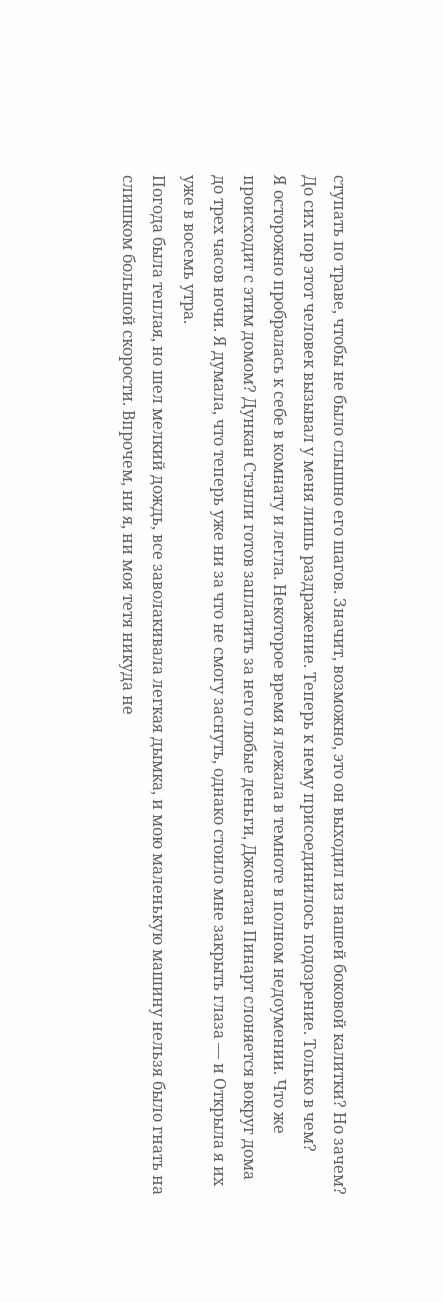ступать по траве, чтобы не было слышно его шагов. Значит, возможно, это он выходил из нашей боковой калитки? Но зачем? До сих пор этот человек вызывал у меня лишь раздражение. Теперь к нему присоединилось подозрение. Только в чем?
Я осторожно пробралась к себе в комнату и легла. Некоторое время я лежала в темноте в полном недоумении. Что же происходит с этим домом? Дункан Стэнли готов заплатить за него любые деньги, Джонатан Пинарт слоняется вокруг дома до трех часов ночи. Я думала, что теперь уже ни за что не смогу заснуть, однако стоило мне закрыть глаза — и Открыла я их уже в восемь утра.
Погода была теплая, но шел мелкий дождь, все заволакивала легкая дымка, и мою маленькую машину нельзя было гнать на слишком большой скорости. Впрочем, ни я, ни моя тетя никуда не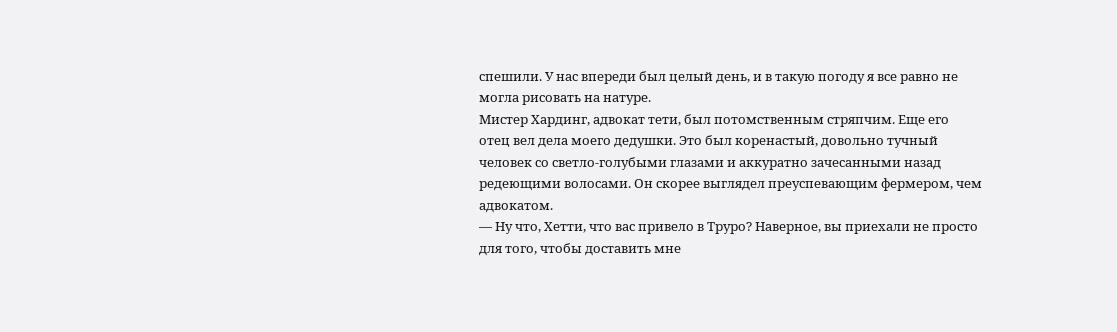спешили. У нас впереди был целый день, и в такую погоду я все равно не могла рисовать на натуре.
Мистер Хардинг, адвокат тети, был потомственным стряпчим. Еще его отец вел дела моего дедушки. Это был коренастый, довольно тучный человек со светло-голубыми глазами и аккуратно зачесанными назад редеющими волосами. Он скорее выглядел преуспевающим фермером, чем адвокатом.
— Ну что, Хетти, что вас привело в Труро? Наверное, вы приехали не просто для того, чтобы доставить мне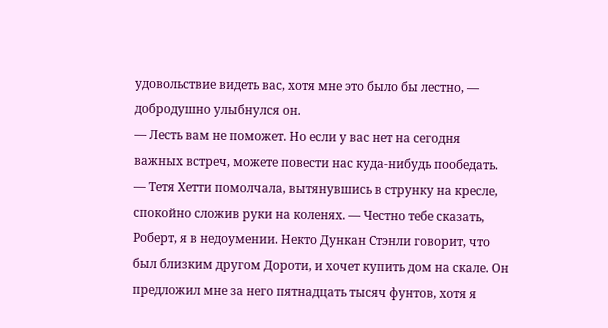удовольствие видеть вас, хотя мне это было бы лестно, — добродушно улыбнулся он.
— Лесть вам не поможет. Но если у вас нет на сегодня важных встреч, можете повести нас куда-нибудь пообедать. — Тетя Хетти помолчала, вытянувшись в струнку на кресле, спокойно сложив руки на коленях. — Честно тебе сказать, Роберт, я в недоумении. Некто Дункан Стэнли говорит, что был близким другом Дороти, и хочет купить дом на скале. Он предложил мне за него пятнадцать тысяч фунтов, хотя я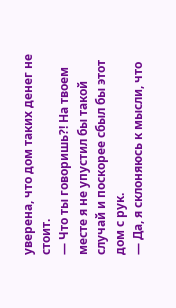уверена, что дом таких денег не стоит.
— Что ты говоришь?! На твоем месте я не упустил бы такой случай и поскорее сбыл бы этот дом с рук.
— Да, я склоняюсь к мысли, что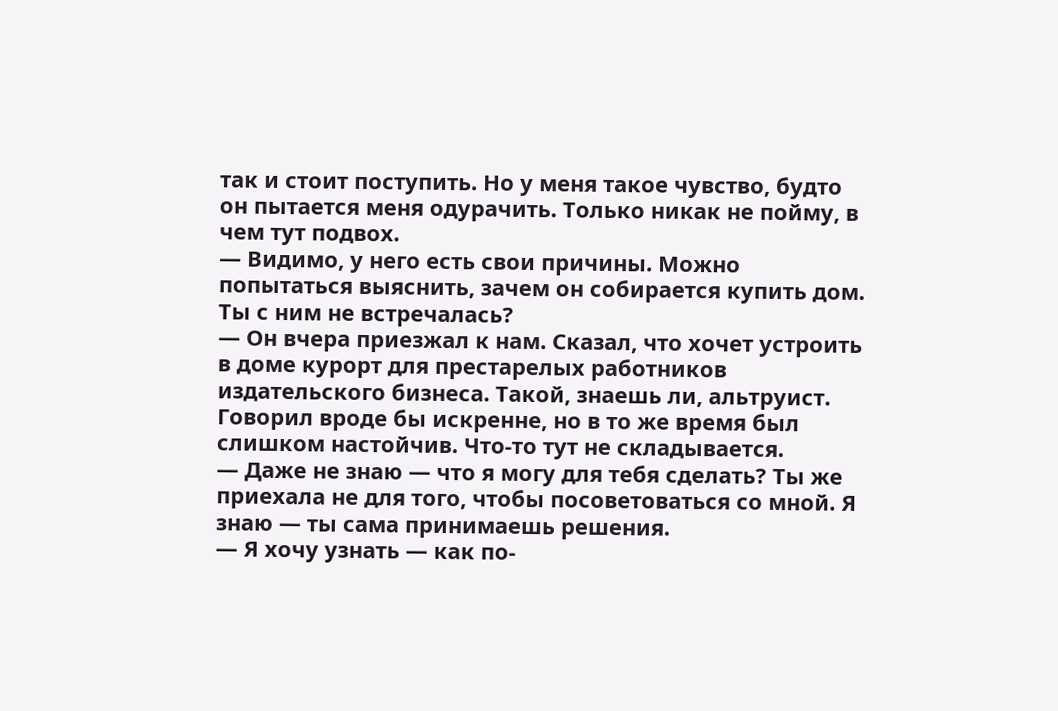так и стоит поступить. Но у меня такое чувство, будто он пытается меня одурачить. Только никак не пойму, в чем тут подвох.
— Видимо, у него есть свои причины. Можно попытаться выяснить, зачем он собирается купить дом. Ты с ним не встречалась?
— Он вчера приезжал к нам. Сказал, что хочет устроить в доме курорт для престарелых работников издательского бизнеса. Такой, знаешь ли, альтруист. Говорил вроде бы искренне, но в то же время был слишком настойчив. Что-то тут не складывается.
— Даже не знаю — что я могу для тебя сделать? Ты же приехала не для того, чтобы посоветоваться со мной. Я знаю — ты сама принимаешь решения.
— Я хочу узнать — как по-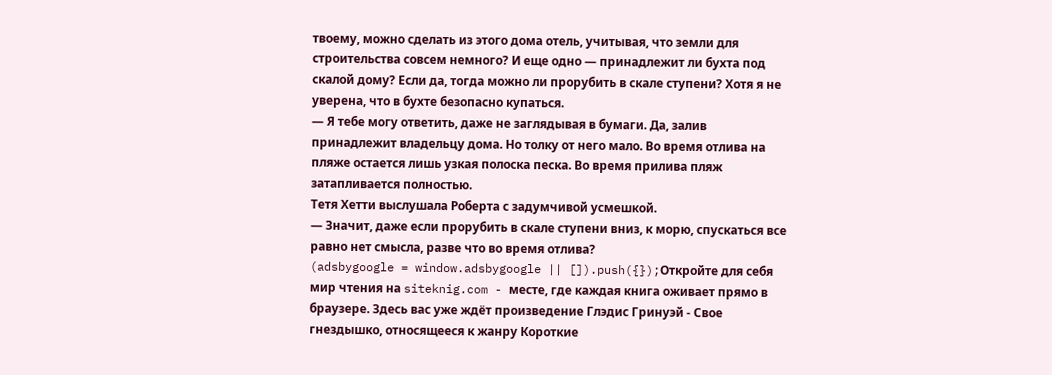твоему, можно сделать из этого дома отель, учитывая, что земли для строительства совсем немного? И еще одно — принадлежит ли бухта под скалой дому? Если да, тогда можно ли прорубить в скале ступени? Хотя я не уверена, что в бухте безопасно купаться.
— Я тебе могу ответить, даже не заглядывая в бумаги. Да, залив принадлежит владельцу дома. Но толку от него мало. Во время отлива на пляже остается лишь узкая полоска песка. Во время прилива пляж затапливается полностью.
Тетя Хетти выслушала Роберта с задумчивой усмешкой.
— Значит, даже если прорубить в скале ступени вниз, к морю, спускаться все равно нет смысла, разве что во время отлива?
(adsbygoogle = window.adsbygoogle || []).push({});Откройте для себя мир чтения на siteknig.com - месте, где каждая книга оживает прямо в браузере. Здесь вас уже ждёт произведение Глэдис Гринуэй - Свое гнездышко, относящееся к жанру Короткие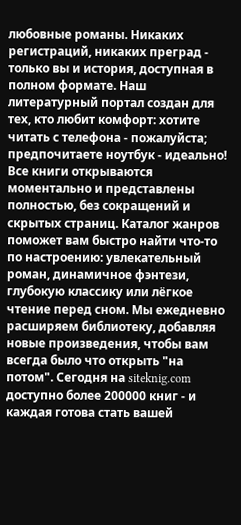любовные романы. Никаких регистраций, никаких преград - только вы и история, доступная в полном формате. Наш литературный портал создан для тех, кто любит комфорт: хотите читать с телефона - пожалуйста; предпочитаете ноутбук - идеально! Все книги открываются моментально и представлены полностью, без сокращений и скрытых страниц. Каталог жанров поможет вам быстро найти что-то по настроению: увлекательный роман, динамичное фэнтези, глубокую классику или лёгкое чтение перед сном. Мы ежедневно расширяем библиотеку, добавляя новые произведения, чтобы вам всегда было что открыть "на потом". Сегодня на siteknig.com доступно более 200000 книг - и каждая готова стать вашей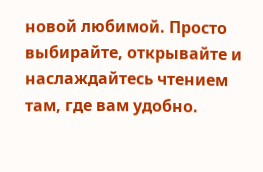новой любимой. Просто выбирайте, открывайте и наслаждайтесь чтением там, где вам удобно.